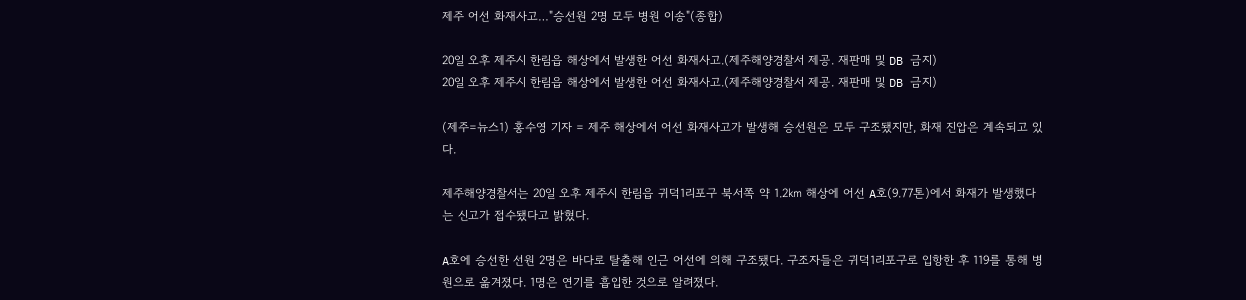제주 어선 화재사고…"승선원 2명 모두 병원 이송"(종합)

20일 오후 제주시 한림읍 해상에서 발생한 어선 화재사고.(제주해양경찰서 제공. 재판매 및 DB 금지)
20일 오후 제주시 한림읍 해상에서 발생한 어선 화재사고.(제주해양경찰서 제공. 재판매 및 DB 금지)

(제주=뉴스1) 홍수영 기자 = 제주 해상에서 어선 화재사고가 발생해 승선원은 모두 구조됐지만, 화재 진압은 계속되고 있다.

제주해양경찰서는 20일 오후 제주시 한림읍 귀덕1리포구 북서쪽 약 1.2㎞ 해상에 어선 A호(9.77톤)에서 화재가 발생했다는 신고가 접수됐다고 밝혔다.

A호에 승선한 선원 2명은 바다로 탈출해 인근 어선에 의해 구조됐다. 구조자들은 귀덕1리포구로 입항한 후 119를 통해 병원으로 옮겨졌다. 1명은 연기를 흡입한 것으로 알려졌다.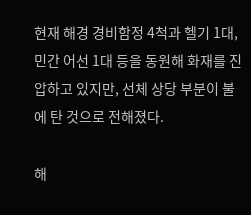현재 해경 경비함정 4척과 헬기 1대, 민간 어선 1대 등을 동원해 화재를 진압하고 있지만, 선체 상당 부분이 불에 탄 것으로 전해졌다.

해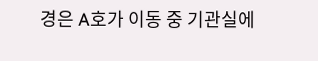경은 A호가 이동 중 기관실에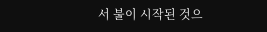서 불이 시작된 것으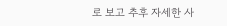로 보고 추후 자세한 사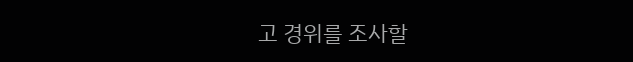고 경위를 조사할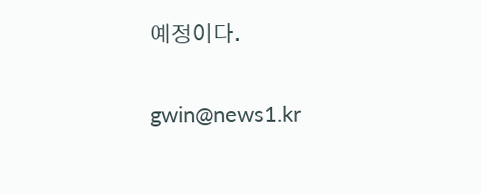예정이다.

gwin@news1.kr